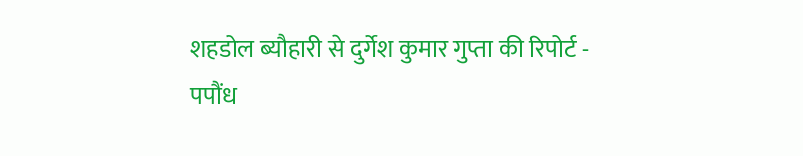शहडोल ब्यौहारी से दुर्गेश कुमार गुप्ता की रिपोर्ट -
पपौंध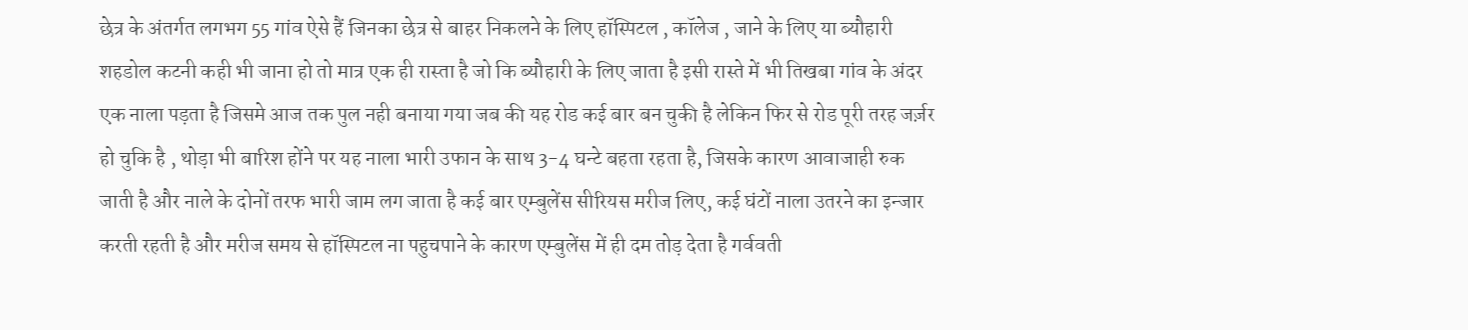छेत्र के अंतर्गत लगभग 55 गांव ऐसे हैं जिनका छेत्र से बाहर निकलने के लिए हॉस्पिटल , कॉलेज , जाने के लिए या ब्यौहारी शहडोल कटनी कही भी जाना हो तो मात्र एक ही रास्ता है जो कि ब्यौहारी के लिए जाता है इसी रास्ते में भी तिखबा गांव के अंदर एक नाला पड़ता है जिसमे आज तक पुल नही बनाया गया जब की यह रोड कई बार बन चुकी है लेकिन फिर से रोड पूरी तरह जर्ज़र हो चुकि है , थोड़ा भी बारिश होंने पर यह नाला भारी उफान के साथ 3-4 घन्टे बहता रहता है, जिसके कारण आवाजाही रुक जाती है और नाले के दोनों तरफ भारी जाम लग जाता है कई बार एम्बुलेंस सीरियस मरीज लिए, कई घंटों नाला उतरने का इन्जार करती रहती है और मरीज समय से हॉस्पिटल ना पहुचपाने के कारण एम्बुलेंस में ही दम तोड़ देता है गर्ववती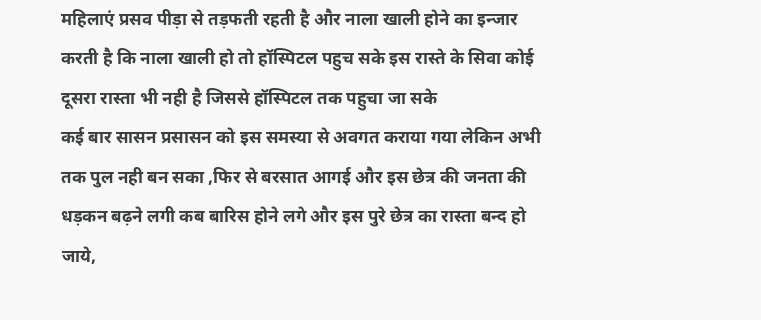महिलाएं प्रसव पीड़ा से तड़फती रहती है और नाला खाली होने का इन्जार करती है कि नाला खाली हो तो हॉस्पिटल पहुच सके इस रास्ते के सिवा कोई दूसरा रास्ता भी नही है जिससे हॉस्पिटल तक पहुचा जा सके
कई बार सासन प्रसासन को इस समस्या से अवगत कराया गया लेकिन अभी तक पुल नही बन सका ,फिर से बरसात आगई और इस छेत्र की जनता की धड़कन बढ़ने लगी कब बारिस होने लगे और इस पुरे छेत्र का रास्ता बन्द हो जाये,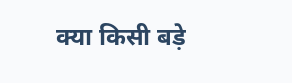क्या किसी बड़े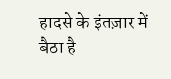हादसे के इंतज़ार में बैठा है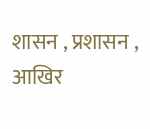शासन , प्रशासन , आखिर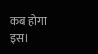कब होगा इस।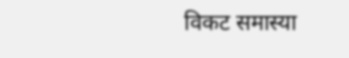विकट समास्या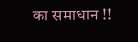का समाधान !!